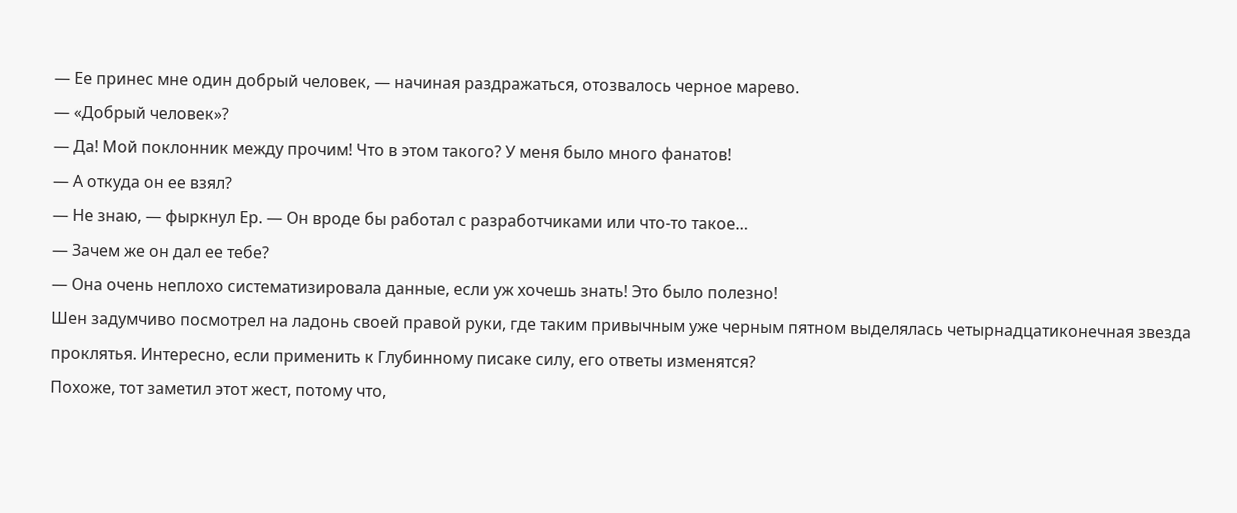— Ее принес мне один добрый человек, — начиная раздражаться, отозвалось черное марево.
— «Добрый человек»?
— Да! Мой поклонник между прочим! Что в этом такого? У меня было много фанатов!
— А откуда он ее взял?
— Не знаю, — фыркнул Ер. — Он вроде бы работал с разработчиками или что-то такое…
— Зачем же он дал ее тебе?
— Она очень неплохо систематизировала данные, если уж хочешь знать! Это было полезно!
Шен задумчиво посмотрел на ладонь своей правой руки, где таким привычным уже черным пятном выделялась четырнадцатиконечная звезда проклятья. Интересно, если применить к Глубинному писаке силу, его ответы изменятся?
Похоже, тот заметил этот жест, потому что,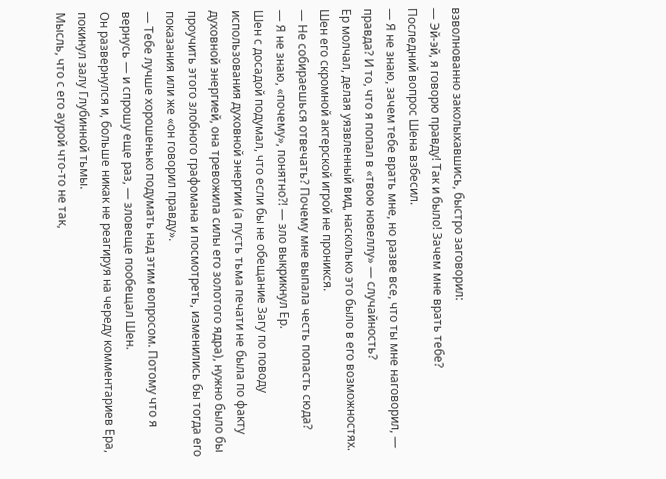взволнованно заколыхавшись, быстро заговорил:
— Эй-эй, я говорю правду! Так и было! Зачем мне врать тебе?
Последний вопрос Шена взбесил.
— Я не знаю, зачем тебе врать мне, но разве все, что ты мне наговорил, — правда? И то, что я попал в «твою новеллу» — случайность?
Ер молчал, делая уязвленный вид, насколько это было в его возможностях. Шен его скромной актерской игрой не проникся.
— Не собираешься отвечать? Почему мне выпала честь попасть сюда?
— Я не знаю, «почему», понятно?! — зло выкрикнул Ер.
Шен с досадой подумал, что если бы не обещание Загу по поводу использования духовной энергии (а пусть тьма печати не была по факту духовной энергией, она тревожила силы его золотого ядра), нужно было бы проучить этого злобного графомана и посмотреть, изменились бы тогда его показания или же «он говорил правду».
— Тебе лучше хорошенько подумать над этим вопросом. Потому что я вернусь — и спрошу еще раз, — зловеще пообещал Шен.
Он развернулся и, больше никак не реагируя на череду комментариев Ера, покинул залу Глубинной тьмы.
Мысль, что с его аурой что-то не так,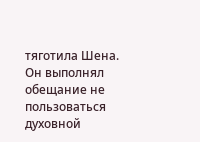тяготила Шена. Он выполнял обещание не пользоваться духовной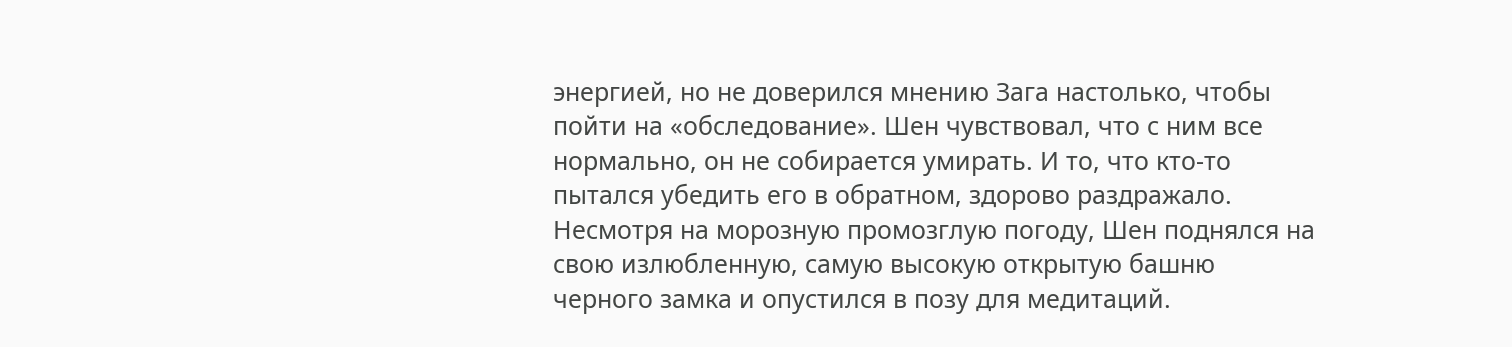энергией, но не доверился мнению Зага настолько, чтобы пойти на «обследование». Шен чувствовал, что с ним все нормально, он не собирается умирать. И то, что кто-то пытался убедить его в обратном, здорово раздражало.
Несмотря на морозную промозглую погоду, Шен поднялся на свою излюбленную, самую высокую открытую башню черного замка и опустился в позу для медитаций.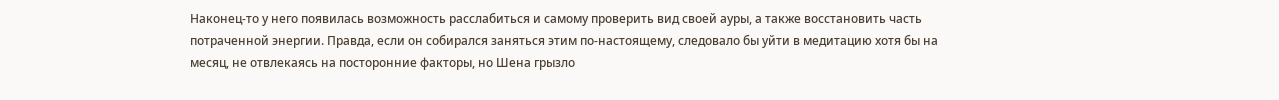Наконец-то у него появилась возможность расслабиться и самому проверить вид своей ауры, а также восстановить часть потраченной энергии. Правда, если он собирался заняться этим по-настоящему, следовало бы уйти в медитацию хотя бы на месяц, не отвлекаясь на посторонние факторы, но Шена грызло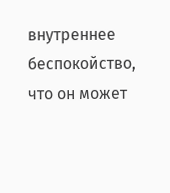внутреннее беспокойство, что он может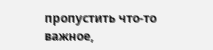пропустить что-то важное,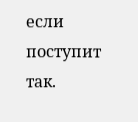если поступит так.